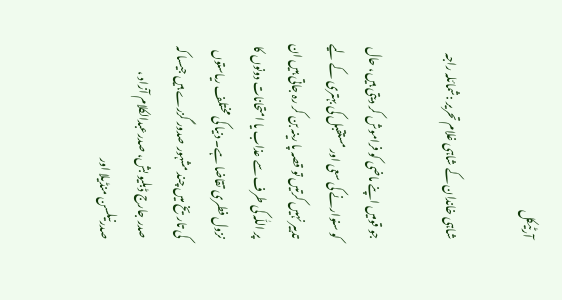آرٹیکل

شاہی خاندان کے شاہی غلام تحریر :شمائلہ راجہ

جو قومیں اپنے ماضی کو فراموش کر دیتی ہیں، حال کو سنوارنے کی سعی اور مستقبل کی بہتری کے لیے تدبیر نہیں کرتیں تو قصہ پا رینہ بن کر رہ جاتی ہیں ان پر اللّٰہ کی طرف سے عذاب یا امتحانات دونوں کا نزول فطری تقاضا ہے۔ دنیا کی مختلف ریاستوں کی تاریخ میں چند مشہور صدور گزرے ہیں جیسا کہ صدر جارج ڈبلیو بش، صدرعبدالکلام آزاد ، صدرنیلسن منڈیلا اور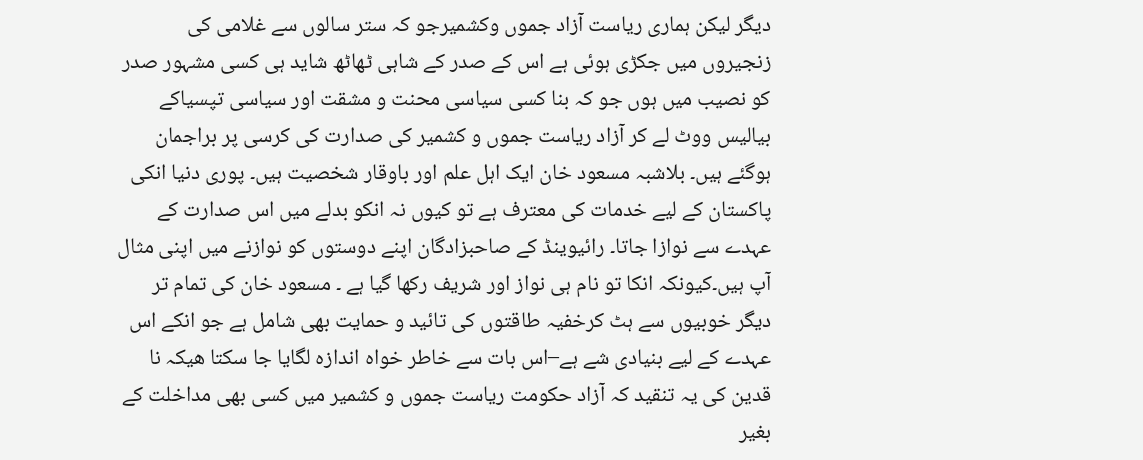دیگر لیکن ہماری ریاست آزاد جموں وکشمیرجو کہ ستر سالوں سے غلامی کی زنجیروں میں جکڑی ہوئی ہے اس کے صدر کے شاہی ٹھاٹھ شاید ہی کسی مشہور صدر کو نصیب میں ہوں جو کہ بنا کسی سیاسی محنت و مشقت اور سیاسی تپسیاکے بیالیس ووٹ لے کر آزاد ریاست جموں و کشمیر کی صدارت کی کرسی پر براجمان ہوگئے ہیں۔ بلاشبہ مسعود خان ایک اہل علم اور باوقار شخصیت ہیں۔ پوری دنیا انکی پاکستان کے لیے خدمات کی معترف ہے تو کیوں نہ انکو بدلے میں اس صدارت کے عہدے سے نوازا جاتا۔ رائیوینڈ کے صاحبزادگان اپنے دوستوں کو نوازنے میں اپنی مثال آپ ہیں۔کیونکہ انکا تو نام ہی نواز اور شریف رکھا گیا ہے ۔ مسعود خان کی تمام تر دیگر خوبیوں سے ہٹ کرخفیہ طاقتوں کی تائید و حمایت بھی شامل ہے جو انکے اس عہدے کے لیے بنیادی شے ہے–اس بات سے خاطر خواہ اندازہ لگایا جا سکتا ھیکہ نا قدین کی یہ تنقید کہ آزاد حکومت ریاست جموں و کشمیر میں کسی بھی مداخلت کے بغیر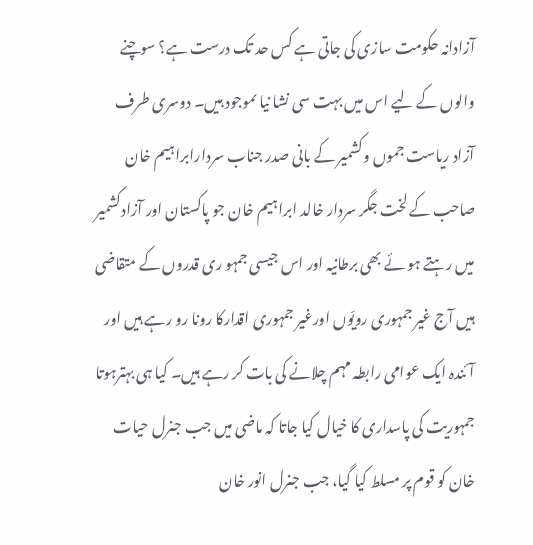آزادانہ حکومت سازی کی جاتی ہے کس حد تک درست ہے؟ سوچنے والوں کے لیے اس میں بہت سی نشا نیا ںموجود ہیں۔ دوسری طرف آزاد ریاست جموں وکشمیر کے بانی صدر جناب سردارابراہیم خان صاحب کے لخت جگر سردار خالد ابراہیم خان جو پاکستان اور آزادکشمیر میں رہتے ہو ئے بھی برطانیہ اور اس جیسی جمہو ری قدروں کے متقاضی ہیں آج غیر جمہوری رويّوں اورغیر جمہوری اقدارکا رونا رو رہے ہیں اور آئندہ ایک عوامی رابطہ مہم چلانے کی بات کر رہے ہیں۔ کیا ہی بہترہوتا جمہوریت کی پاسداری کا خیال کیا جاتا کہ ماضی میں جب جنرل حیات خان کو قوم پر مسلط کیا گیا، جب جنرل انور خان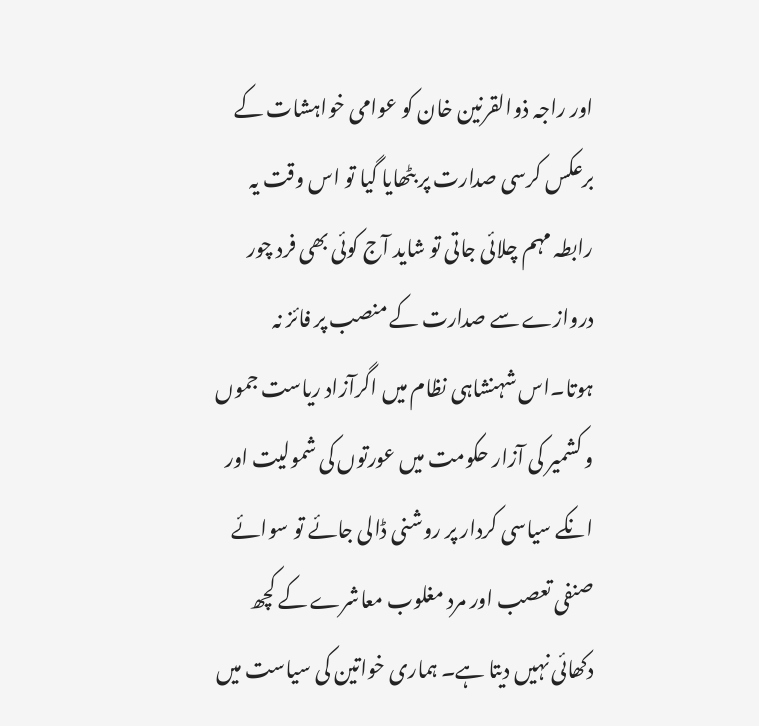اور راجہ ذوالقرنین خان کو عوامی خواہشات کے برعکس کرسی صدارت پر بٹھایا گیا تو اس وقت یہ رابطہ مہم چلائی جاتی تو شاید آج کوئی بھی فرد چور دروازے سے صدارت کے منصب پر فائز نہ ہوتا۔اس شہنشاہی نظام میں اگرآزاد ریاست جموں و کشمیر کی آزار حکومت میں عورتوں کی شمولیت اور انکے سیاسی کردار پر روشنی ڈالی جائے تو سوائے صنفی تعصب اور مرد مغلوب معاشرے کے کچھ دکھائی نہیں دیتا ہے۔ ہماری خواتین کی سیاست میں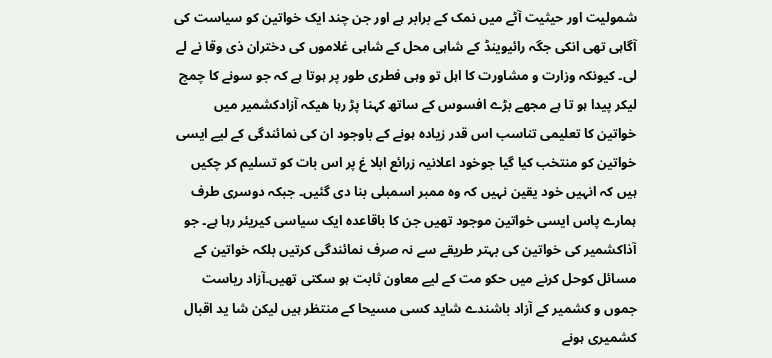شمولیت اور حیثیت آٹے میں نمک کے برابر ہے اور جن چند ایک خواتین کو سیاست کی آگاہی تھی انکی جگہ رائیوینڈ کے شاہی محل کے شاہی غلاموں کی دختران ذی وقا نے لے لی۔ کیونکہ وزارت و مشاورت کا اہل تو وہی فطری طور پر ہوتا ہے کہ جو سونے کا چمچ لیکر پیدا ہو تا ہے مجھے بڑے افسوس کے ساتھ کہنا پڑ رہا ھیکہ آزادکشمیر میں خواتین کا تعلیمی تناسب اس قدر زیادہ ہونے کے باوجود ان کی نمائندگی کے لیے ایسی خواتین کو منتخب کیا گیا جوخود اعلانیہ زرائع ابلا غ پر اس بات کو تسلیم کر چکیں ہیں کہ انہیں خود یقین نہیں کہ وہ ممبر اسمبلی بنا دی گئیں۔ جبکہ دوسری طرف ہمارے پاس ایسی خواتین موجود تھیں جن کا باقاعدہ ایک سیاسی کیریئر رہا ہے۔ جو آذاکشمیر کی خواتین کی بہتر طریقے سے نہ صرف نمائندگی کرتیں بلکہ خواتین کے مسائل کوحل کرنے میں حکو مت کے لیے معاون ثابت ہو سکتی تھیں۔آزاد ریاست جموں و کشمیر کے آزاد باشندے شاید کسی مسیحا کے منتظر ہیں لیکن شا ید اقبال کشمیری ہونے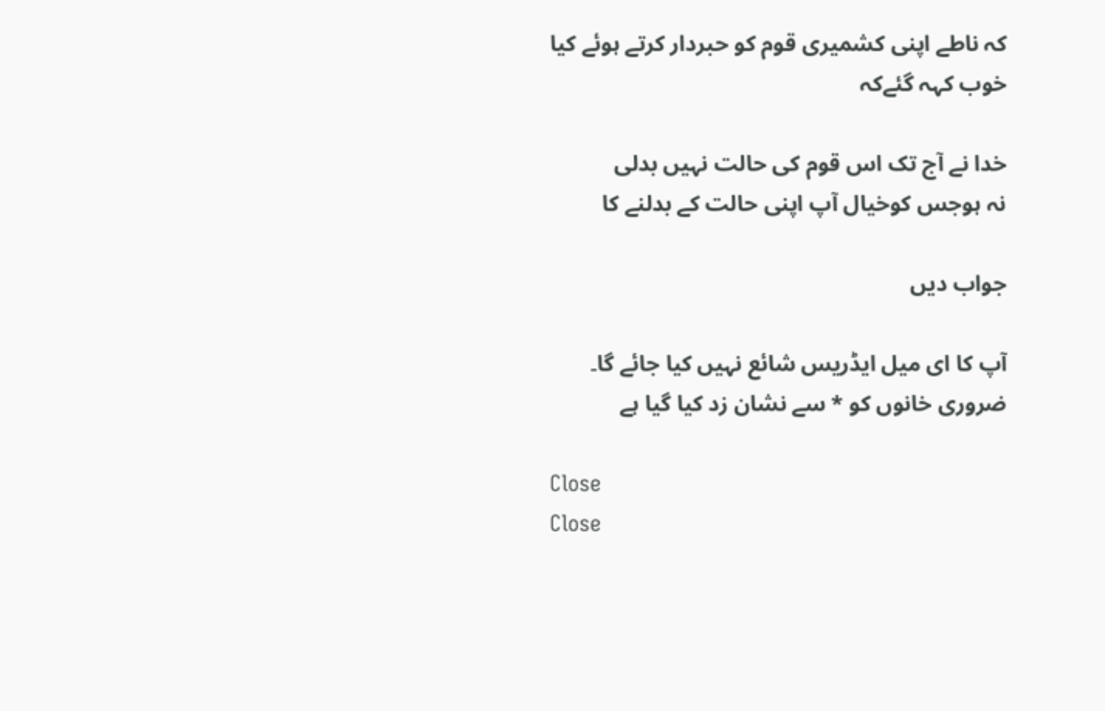کہ ناطے اپنی کشمیری قوم کو حبردار کرتے ہوئے کیا خوب کہہ گئےکہ

خدا نے آج تک اس قوم کی حالت نہیں بدلی
نہ ہوجس کوخیال آپ اپنی حالت کے بدلنے کا

جواب دیں

آپ کا ای میل ایڈریس شائع نہیں کیا جائے گا۔ ضروری خانوں کو * سے نشان زد کیا گیا ہے

Close
Close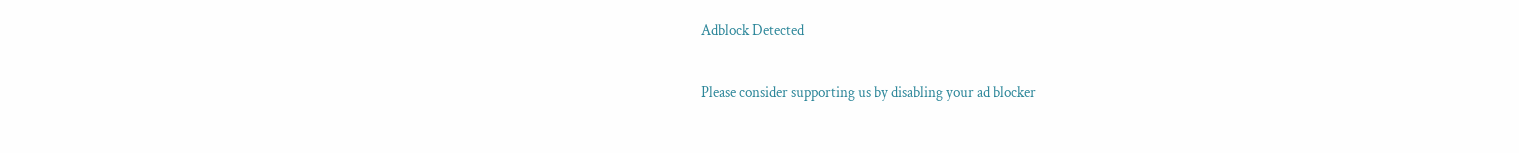Adblock Detected

Please consider supporting us by disabling your ad blocker